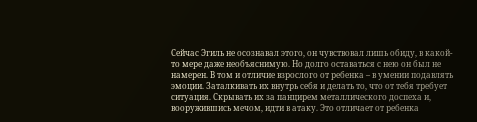Сейчас Эгиль не осознавал этого, он чувствовал лишь обиду, в какой-то мере даже необъяснимую. Но долго оставаться с нею он был не намерен. В том и отличие взрослого от ребенка – в умении подавлять эмоции. Заталкивать их внутрь себя и делать то, что от тебя требует ситуация. Скрывать их за панцирем металлического доспеха и, вооружившись мечом, идти в атаку. Это отличает от ребенка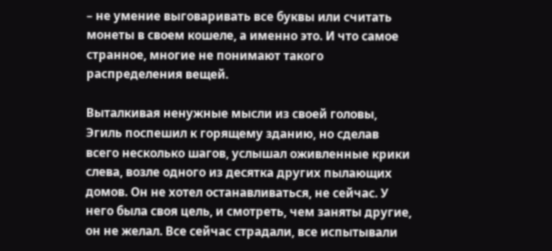– не умение выговаривать все буквы или считать монеты в своем кошеле, а именно это. И что самое странное, многие не понимают такого распределения вещей.

Выталкивая ненужные мысли из своей головы, Эгиль поспешил к горящему зданию, но сделав всего несколько шагов, услышал оживленные крики слева, возле одного из десятка других пылающих домов. Он не хотел останавливаться, не сейчас. У него была своя цель, и смотреть, чем заняты другие, он не желал. Все сейчас страдали, все испытывали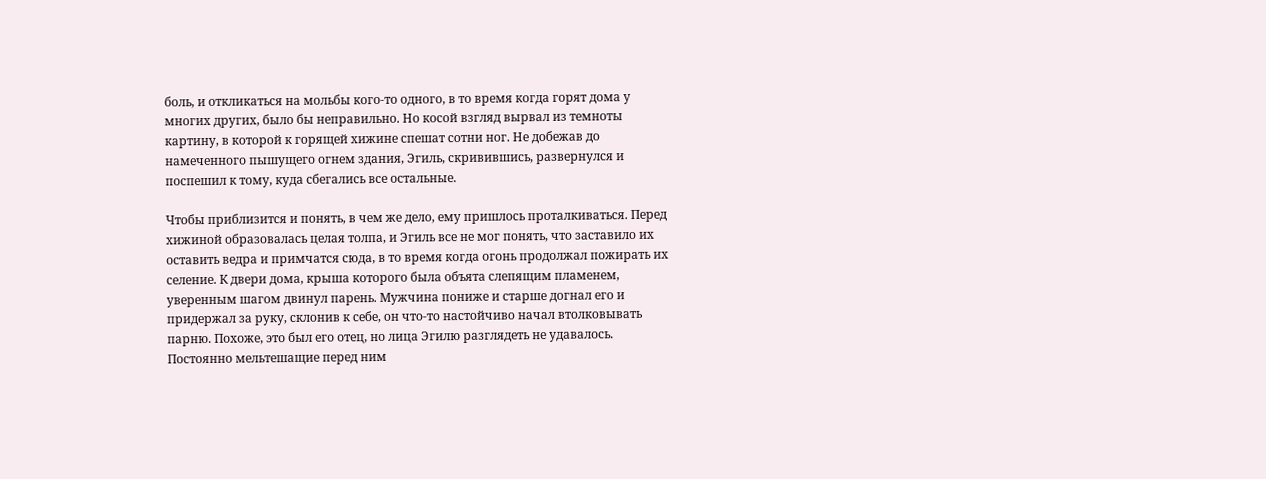боль, и откликаться на мольбы кого-то одного, в то время когда горят дома у многих других, было бы неправильно. Но косой взгляд вырвал из темноты картину, в которой к горящей хижине спешат сотни ног. Не добежав до намеченного пышущего огнем здания, Эгиль, скривившись, развернулся и поспешил к тому, куда сбегались все остальные.

Чтобы приблизится и понять, в чем же дело, ему пришлось проталкиваться. Перед хижиной образовалась целая толпа, и Эгиль все не мог понять, что заставило их оставить ведра и примчатся сюда, в то время когда огонь продолжал пожирать их селение. К двери дома, крыша которого была объята слепящим пламенем, уверенным шагом двинул парень. Мужчина пониже и старше догнал его и придержал за руку, склонив к себе, он что-то настойчиво начал втолковывать парню. Похоже, это был его отец, но лица Эгилю разглядеть не удавалось. Постоянно мельтешащие перед ним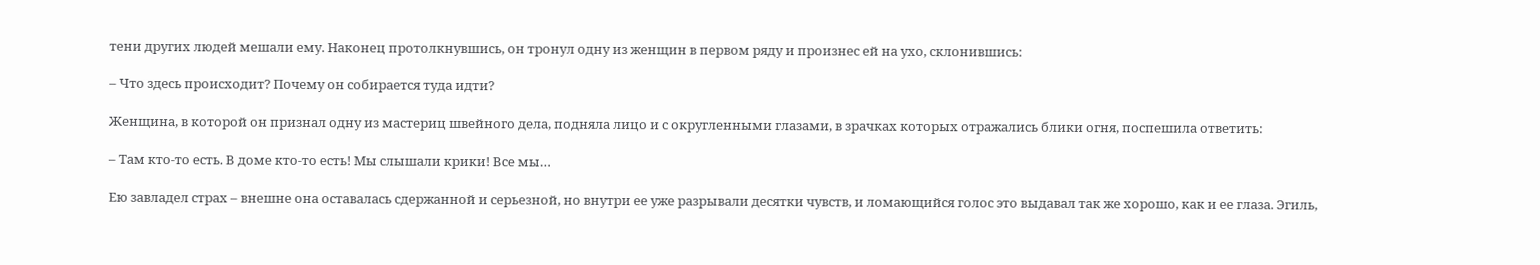тени других людей мешали ему. Наконец протолкнувшись, он тронул одну из женщин в первом ряду и произнес ей на ухо, склонившись:

– Что здесь происходит? Почему он собирается туда идти?

Женщина, в которой он признал одну из мастериц швейного дела, подняла лицо и с округленными глазами, в зрачках которых отражались блики огня, поспешила ответить:

– Там кто-то есть. В доме кто-то есть! Мы слышали крики! Все мы…

Ею завладел страх – внешне она оставалась сдержанной и серьезной, но внутри ее уже разрывали десятки чувств, и ломающийся голос это выдавал так же хорошо, как и ее глаза. Эгиль,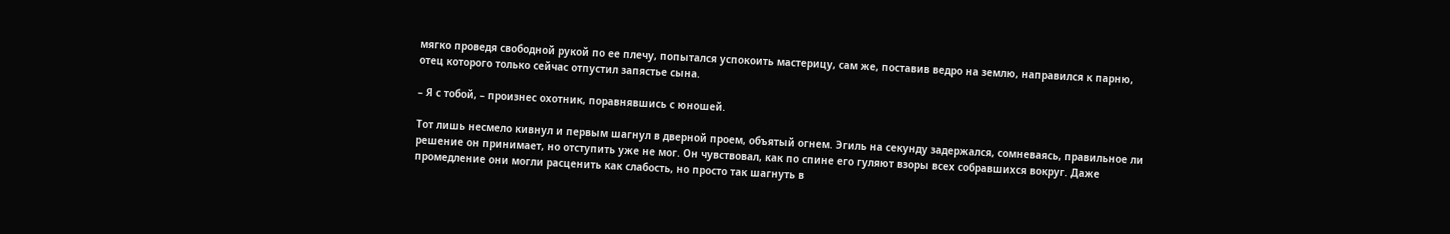мягко проведя свободной рукой по ее плечу, попытался успокоить мастерицу, сам же, поставив ведро на землю, направился к парню, отец которого только сейчас отпустил запястье сына.

– Я с тобой, – произнес охотник, поравнявшись с юношей.

Тот лишь несмело кивнул и первым шагнул в дверной проем, объятый огнем. Эгиль на секунду задержался, сомневаясь, правильное ли решение он принимает, но отступить уже не мог. Он чувствовал, как по спине его гуляют взоры всех собравшихся вокруг. Даже промедление они могли расценить как слабость, но просто так шагнуть в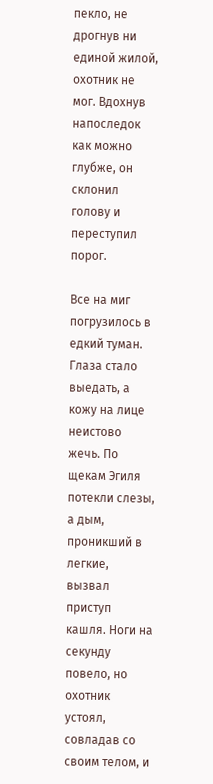пекло, не дрогнув ни единой жилой, охотник не мог. Вдохнув напоследок как можно глубже, он склонил голову и переступил порог.

Все на миг погрузилось в едкий туман. Глаза стало выедать, а кожу на лице неистово жечь. По щекам Эгиля потекли слезы, а дым, проникший в легкие, вызвал приступ кашля. Ноги на секунду повело, но охотник устоял, совладав со своим телом, и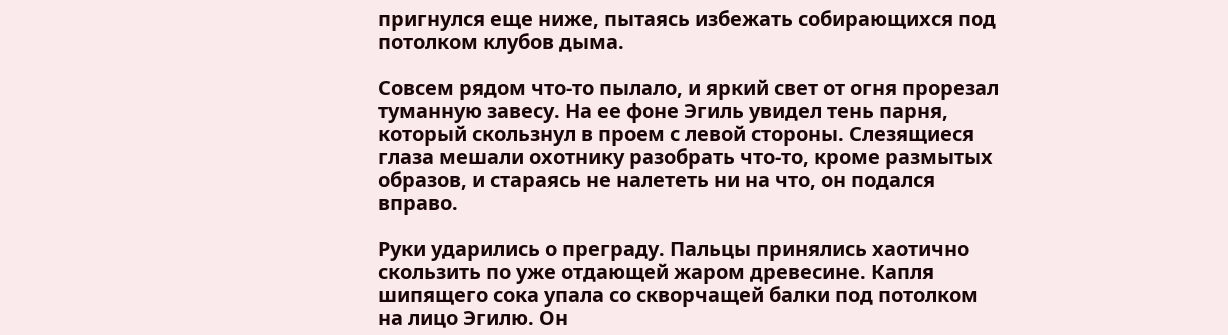пригнулся еще ниже, пытаясь избежать собирающихся под потолком клубов дыма.

Совсем рядом что-то пылало, и яркий свет от огня прорезал туманную завесу. На ее фоне Эгиль увидел тень парня, который скользнул в проем с левой стороны. Слезящиеся глаза мешали охотнику разобрать что-то, кроме размытых образов, и стараясь не налететь ни на что, он подался вправо.

Руки ударились о преграду. Пальцы принялись хаотично скользить по уже отдающей жаром древесине. Капля шипящего сока упала со скворчащей балки под потолком на лицо Эгилю. Он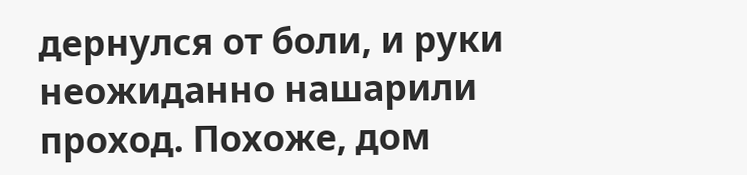дернулся от боли, и руки неожиданно нашарили проход. Похоже, дом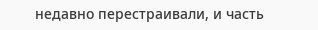недавно перестраивали, и часть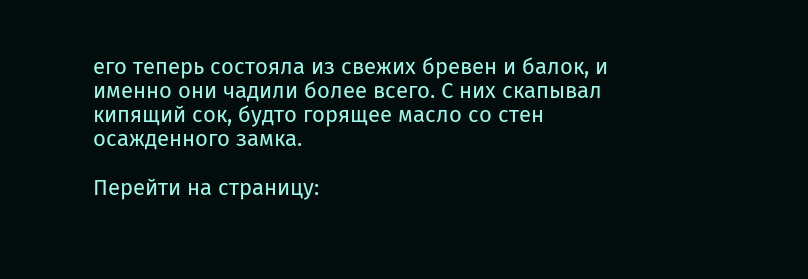его теперь состояла из свежих бревен и балок, и именно они чадили более всего. С них скапывал кипящий сок, будто горящее масло со стен осажденного замка.

Перейти на страницу: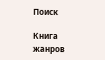Поиск

Книга жанров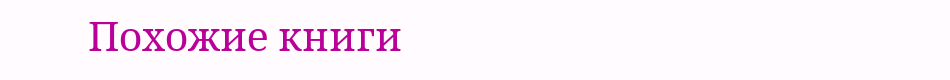Похожие книги